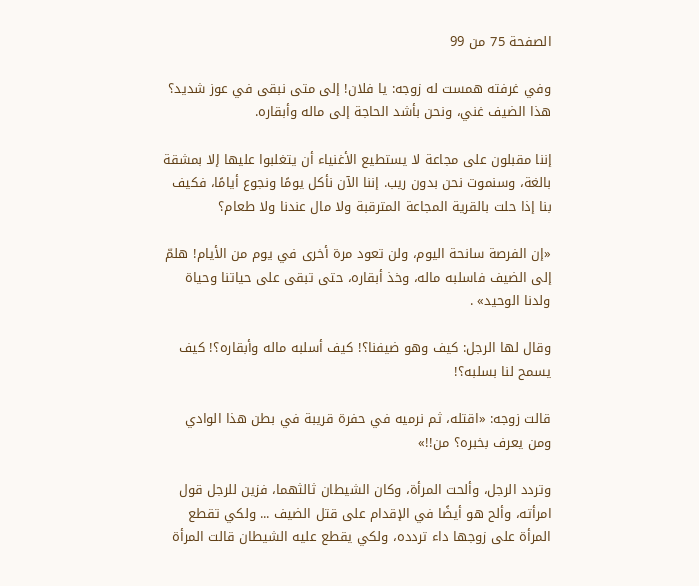الصفحة 75 من 99

وفي غرفته همست له زوجه: يا فلان! إلى متى نبقى في عوز شديد؟ هذا الضيف غني، ونحن بأشد الحاجة إلى ماله وأبقاره.

إننا مقبلون على مجاعة لا يستطيع الأغنياء أن يتغلبوا عليها إلا بمشقة بالغة، وسنموت نحن بدون ريب. إننا الآن نأكل يومًا ونجوع أيامًا، فكيف بنا إذا حلت بالقرية المجاعة المترقبة ولا مال عندنا ولا طعام؟

«إن الفرصة سانحة اليوم، ولن تعود مرة أخرى في يوم من الأيام! هلمّ إلى الضيف فاسلبه ماله، وخذ أبقاره، حتى تبقى على حياتنا وحياة ولدنا الوحيد» .

وقال لها الرجل: كيف وهو ضيفنا؟! كيف أسلبه ماله وأبقاره؟! كيف يسمح لنا بسلبه؟!

قالت زوجه: «اقتله، ثم نرميه في حفرة قريبة في بطن هذا الوادي ومن يعرف بخبره؟ من!!»

وتردد الرجل، وألحت المرأة، وكان الشيطان ثالثهما، فزين للرجل قول امرأته، وألح هو أيضًا في الإقدام على قتل الضيف ... ولكي تقطع المرأة على زوجها داء تردده، ولكي يقطع عليه الشيطان قالت المرأة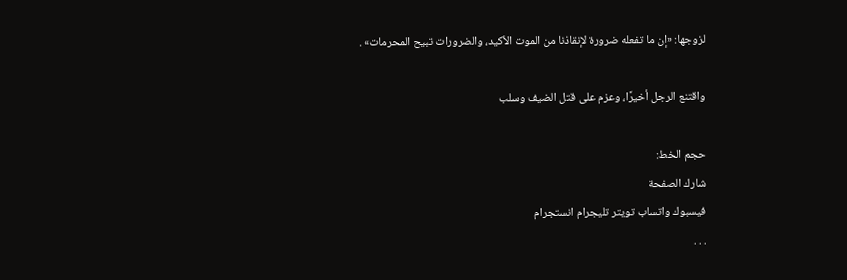لزوجها: «إن ما تفعله ضرورة لإنقاذنا من الموت الأكيد، والضرورات تبيح المحرمات» .

واقتنع الرجل أخيرًا، وعزم على قتل الضيف وسلب

حجم الخط:
شارك الصفحة
فيسبوك واتساب تويتر تليجرام انستجرام
. . .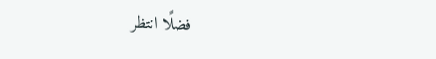فضلًا انتظر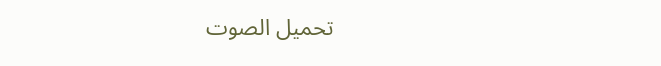تحميل الصوت